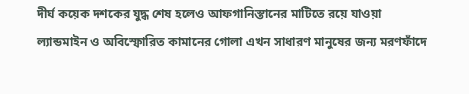দীর্ঘ কয়েক দশকের যুদ্ধ শেষ হলেও আফগানিস্তানের মাটিতে রয়ে যাওয়া ল্যান্ডমাইন ও অবিস্ফোরিত কামানের গোলা এখন সাধারণ মানুষের জন্য মরণফাঁদে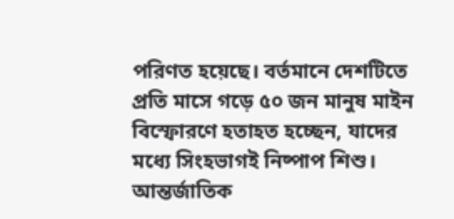পরিণত হয়েছে। বর্তমানে দেশটিতে প্রতি মাসে গড়ে ৫০ জন মানুষ মাইন বিস্ফোরণে হতাহত হচ্ছেন, যাদের মধ্যে সিংহভাগই নিষ্পাপ শিশু। আন্তর্জাতিক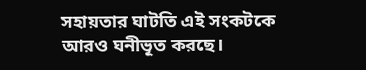সহায়তার ঘাটতি এই সংকটকে আরও ঘনীভূত করছে।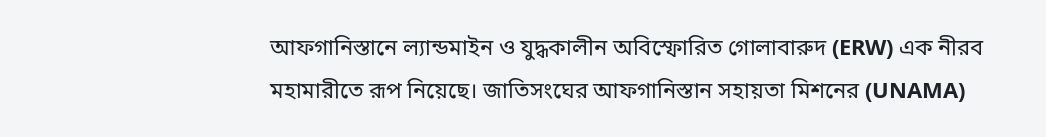আফগানিস্তানে ল্যান্ডমাইন ও যুদ্ধকালীন অবিস্ফোরিত গোলাবারুদ (ERW) এক নীরব মহামারীতে রূপ নিয়েছে। জাতিসংঘের আফগানিস্তান সহায়তা মিশনের (UNAMA)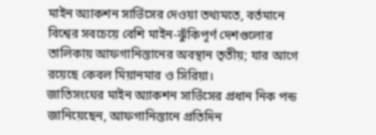মাইন অ্যাকশন সার্ভিসের দেওয়া তথ্যমতে, বর্তমানে বিশ্বের সবচেয়ে বেশি মাইন-ঝুঁকিপূর্ণ দেশগুলোর তালিকায় আফগানিস্তানের অবস্থান তৃতীয়; যার আগে রয়েছে কেবল মিয়ানমার ও সিরিয়া।
জাতিসংঘের মাইন অ্যাকশন সার্ভিসের প্রধান নিক পন্ড জানিয়েছেন, আফগানিস্তানে প্রতিদিন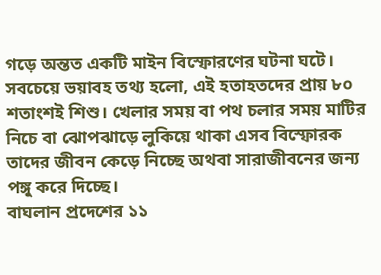গড়ে অন্তত একটি মাইন বিস্ফোরণের ঘটনা ঘটে। সবচেয়ে ভয়াবহ তথ্য হলো, এই হতাহতদের প্রায় ৮০ শতাংশই শিশু। খেলার সময় বা পথ চলার সময় মাটির নিচে বা ঝোপঝাড়ে লুকিয়ে থাকা এসব বিস্ফোরক তাদের জীবন কেড়ে নিচ্ছে অথবা সারাজীবনের জন্য পঙ্গু করে দিচ্ছে।
বাঘলান প্রদেশের ১১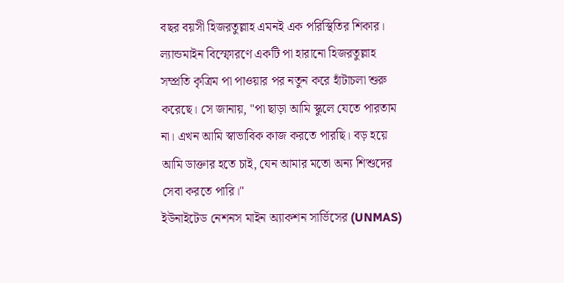বছর বয়সী হিজরতুল্লাহ এমনই এক পরিস্থিতির শিকার। ল্যান্ডমাইন বিস্ফোরণে একটি পা হারানো হিজরতুল্লাহ সম্প্রতি কৃত্রিম পা পাওয়ার পর নতুন করে হাঁটাচলা শুরু করেছে। সে জানায়, "পা ছাড়া আমি স্কুলে যেতে পারতাম না। এখন আমি স্বাভাবিক কাজ করতে পারছি। বড় হয়ে আমি ডাক্তার হতে চাই, যেন আমার মতো অন্য শিশুদের সেবা করতে পারি।"
ইউনাইটেড নেশনস মাইন অ্যাকশন সার্ভিসের (UNMAS)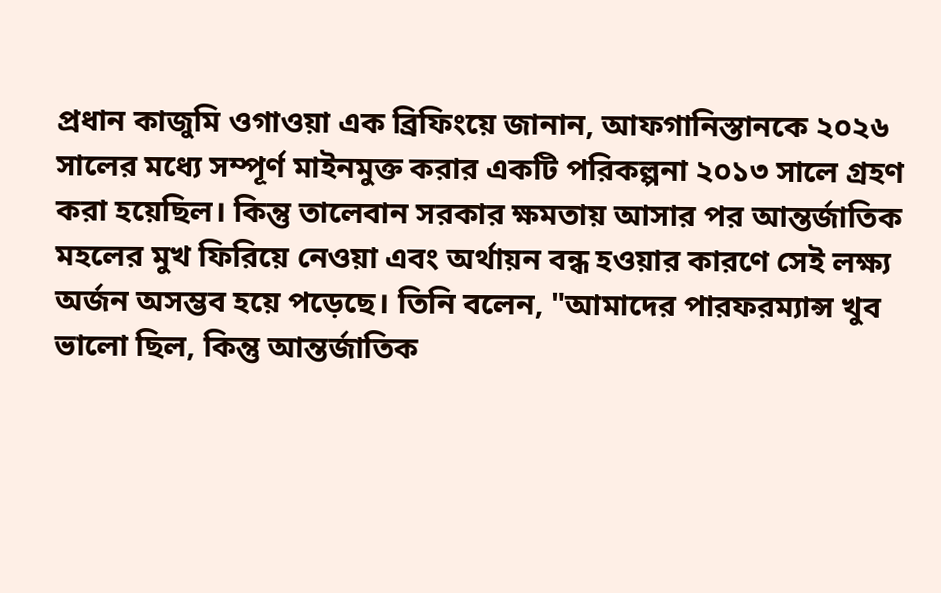প্রধান কাজুমি ওগাওয়া এক ব্রিফিংয়ে জানান, আফগানিস্তানকে ২০২৬ সালের মধ্যে সম্পূর্ণ মাইনমুক্ত করার একটি পরিকল্পনা ২০১৩ সালে গ্রহণ করা হয়েছিল। কিন্তু তালেবান সরকার ক্ষমতায় আসার পর আন্তর্জাতিক মহলের মুখ ফিরিয়ে নেওয়া এবং অর্থায়ন বন্ধ হওয়ার কারণে সেই লক্ষ্য অর্জন অসম্ভব হয়ে পড়েছে। তিনি বলেন, "আমাদের পারফরম্যান্স খুব ভালো ছিল, কিন্তু আন্তর্জাতিক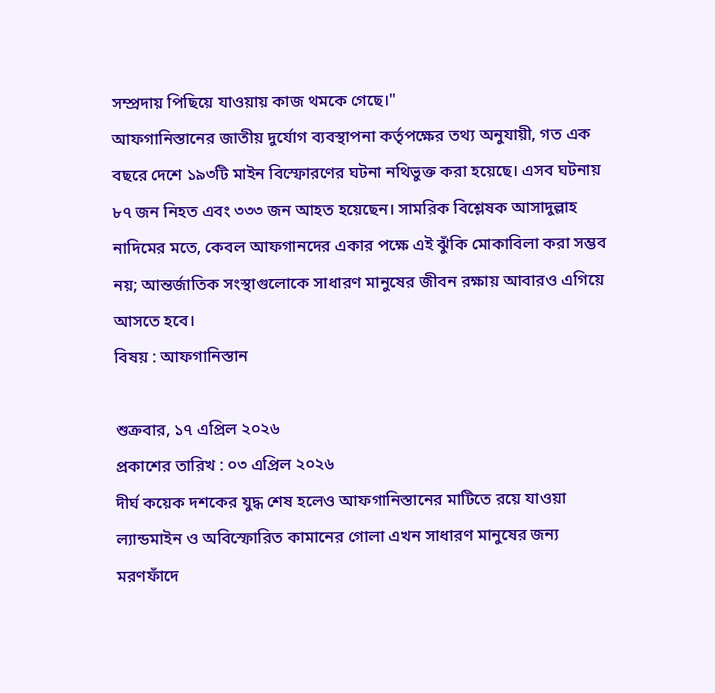সম্প্রদায় পিছিয়ে যাওয়ায় কাজ থমকে গেছে।"
আফগানিস্তানের জাতীয় দুর্যোগ ব্যবস্থাপনা কর্তৃপক্ষের তথ্য অনুযায়ী, গত এক বছরে দেশে ১৯৩টি মাইন বিস্ফোরণের ঘটনা নথিভুক্ত করা হয়েছে। এসব ঘটনায় ৮৭ জন নিহত এবং ৩৩৩ জন আহত হয়েছেন। সামরিক বিশ্লেষক আসাদুল্লাহ নাদিমের মতে, কেবল আফগানদের একার পক্ষে এই ঝুঁকি মোকাবিলা করা সম্ভব নয়; আন্তর্জাতিক সংস্থাগুলোকে সাধারণ মানুষের জীবন রক্ষায় আবারও এগিয়ে আসতে হবে।
বিষয় : আফগানিস্তান

শুক্রবার, ১৭ এপ্রিল ২০২৬
প্রকাশের তারিখ : ০৩ এপ্রিল ২০২৬
দীর্ঘ কয়েক দশকের যুদ্ধ শেষ হলেও আফগানিস্তানের মাটিতে রয়ে যাওয়া ল্যান্ডমাইন ও অবিস্ফোরিত কামানের গোলা এখন সাধারণ মানুষের জন্য মরণফাঁদে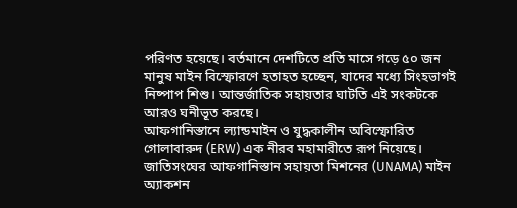পরিণত হয়েছে। বর্তমানে দেশটিতে প্রতি মাসে গড়ে ৫০ জন মানুষ মাইন বিস্ফোরণে হতাহত হচ্ছেন, যাদের মধ্যে সিংহভাগই নিষ্পাপ শিশু। আন্তর্জাতিক সহায়তার ঘাটতি এই সংকটকে আরও ঘনীভূত করছে।
আফগানিস্তানে ল্যান্ডমাইন ও যুদ্ধকালীন অবিস্ফোরিত গোলাবারুদ (ERW) এক নীরব মহামারীতে রূপ নিয়েছে। জাতিসংঘের আফগানিস্তান সহায়তা মিশনের (UNAMA) মাইন অ্যাকশন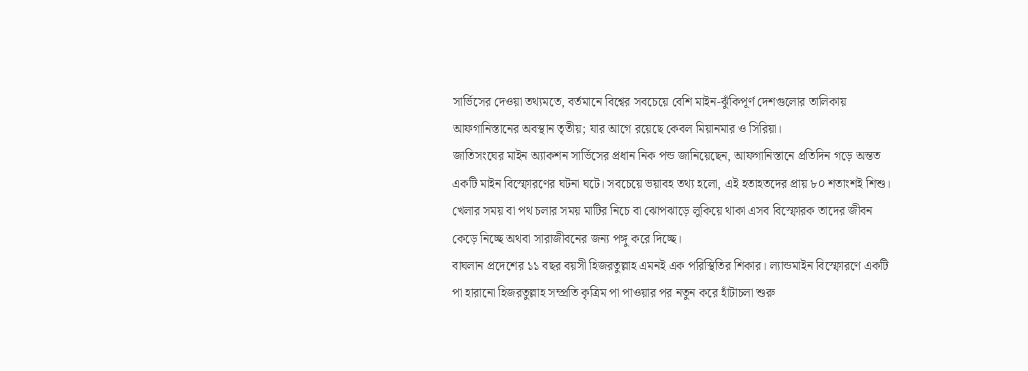সার্ভিসের দেওয়া তথ্যমতে, বর্তমানে বিশ্বের সবচেয়ে বেশি মাইন-ঝুঁকিপূর্ণ দেশগুলোর তালিকায় আফগানিস্তানের অবস্থান তৃতীয়; যার আগে রয়েছে কেবল মিয়ানমার ও সিরিয়া।
জাতিসংঘের মাইন অ্যাকশন সার্ভিসের প্রধান নিক পন্ড জানিয়েছেন, আফগানিস্তানে প্রতিদিন গড়ে অন্তত একটি মাইন বিস্ফোরণের ঘটনা ঘটে। সবচেয়ে ভয়াবহ তথ্য হলো, এই হতাহতদের প্রায় ৮০ শতাংশই শিশু। খেলার সময় বা পথ চলার সময় মাটির নিচে বা ঝোপঝাড়ে লুকিয়ে থাকা এসব বিস্ফোরক তাদের জীবন কেড়ে নিচ্ছে অথবা সারাজীবনের জন্য পঙ্গু করে দিচ্ছে।
বাঘলান প্রদেশের ১১ বছর বয়সী হিজরতুল্লাহ এমনই এক পরিস্থিতির শিকার। ল্যান্ডমাইন বিস্ফোরণে একটি পা হারানো হিজরতুল্লাহ সম্প্রতি কৃত্রিম পা পাওয়ার পর নতুন করে হাঁটাচলা শুরু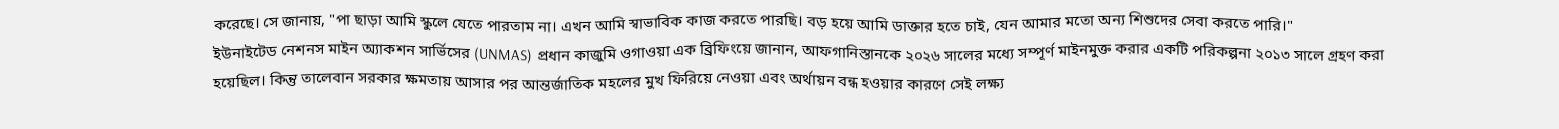করেছে। সে জানায়, "পা ছাড়া আমি স্কুলে যেতে পারতাম না। এখন আমি স্বাভাবিক কাজ করতে পারছি। বড় হয়ে আমি ডাক্তার হতে চাই, যেন আমার মতো অন্য শিশুদের সেবা করতে পারি।"
ইউনাইটেড নেশনস মাইন অ্যাকশন সার্ভিসের (UNMAS) প্রধান কাজুমি ওগাওয়া এক ব্রিফিংয়ে জানান, আফগানিস্তানকে ২০২৬ সালের মধ্যে সম্পূর্ণ মাইনমুক্ত করার একটি পরিকল্পনা ২০১৩ সালে গ্রহণ করা হয়েছিল। কিন্তু তালেবান সরকার ক্ষমতায় আসার পর আন্তর্জাতিক মহলের মুখ ফিরিয়ে নেওয়া এবং অর্থায়ন বন্ধ হওয়ার কারণে সেই লক্ষ্য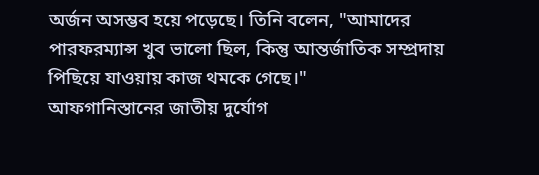অর্জন অসম্ভব হয়ে পড়েছে। তিনি বলেন, "আমাদের পারফরম্যান্স খুব ভালো ছিল, কিন্তু আন্তর্জাতিক সম্প্রদায় পিছিয়ে যাওয়ায় কাজ থমকে গেছে।"
আফগানিস্তানের জাতীয় দুর্যোগ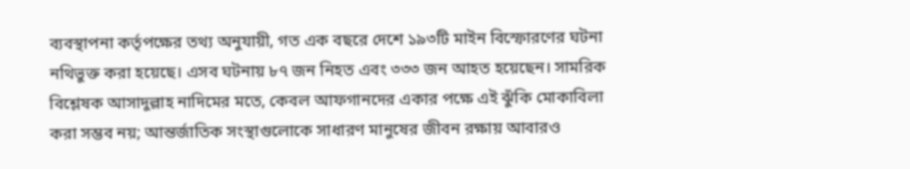ব্যবস্থাপনা কর্তৃপক্ষের তথ্য অনুযায়ী, গত এক বছরে দেশে ১৯৩টি মাইন বিস্ফোরণের ঘটনা নথিভুক্ত করা হয়েছে। এসব ঘটনায় ৮৭ জন নিহত এবং ৩৩৩ জন আহত হয়েছেন। সামরিক বিশ্লেষক আসাদুল্লাহ নাদিমের মতে, কেবল আফগানদের একার পক্ষে এই ঝুঁকি মোকাবিলা করা সম্ভব নয়; আন্তর্জাতিক সংস্থাগুলোকে সাধারণ মানুষের জীবন রক্ষায় আবারও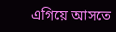এগিয়ে আসতে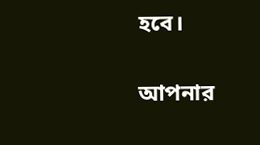হবে।

আপনার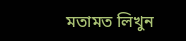মতামত লিখুন